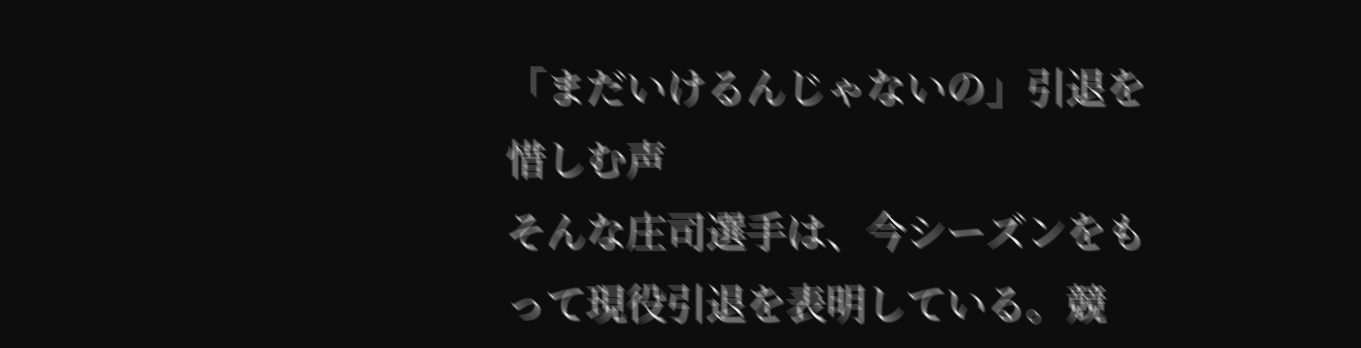「まだいけるんじゃないの」引退を惜しむ声
そんな庄司選手は、今シーズンをもって現役引退を表明している。競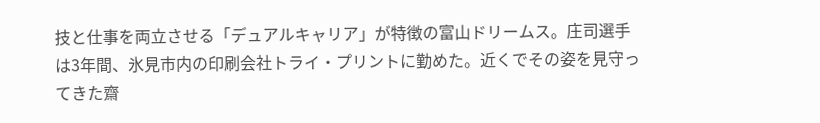技と仕事を両立させる「デュアルキャリア」が特徴の富山ドリームス。庄司選手は3年間、氷見市内の印刷会社トライ・プリントに勤めた。近くでその姿を見守ってきた齋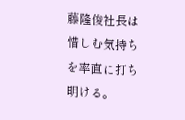藤隆俊社長は惜しむ気持ちを率直に打ち明ける。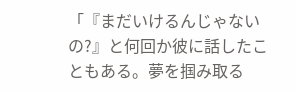「『まだいけるんじゃないの?』と何回か彼に話したこともある。夢を掴み取る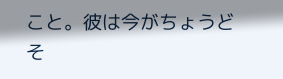こと。彼は今がちょうどそ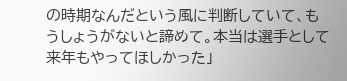の時期なんだという風に判断していて、もうしょうがないと諦めて。本当は選手として来年もやってほしかった」